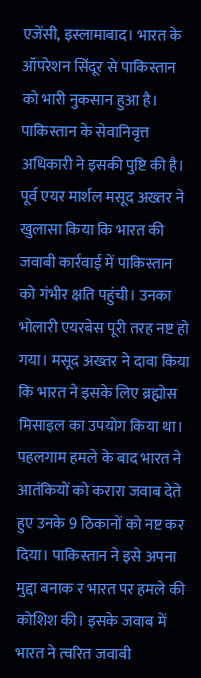एजेंसी, इस्लामाबाद। भारत के ऑपरेशन सिंदूर से पाकिस्तान को भारी नुकसान हुआ है। पाकिस्तान के सेवानिवृत्त अधिकारी ने इसकी पुष्टि की है। पूर्व एयर मार्शल मसूद अख्तर ने खुलासा किया कि भारत की जवाबी कार्रवाई में पाकिस्तान को गंभीर क्षति पहुंची। उनका भोलारी एयरबेस पूरी तरह नष्ट हो गया। मसूद अख्तर ने दावा किया कि भारत ने इसके लिए ब्रह्मोस मिसाइल का उपयोग किया था। पहलगाम हमले के बाद भारत ने आतंकियों को करारा जवाब देते हुए उनके 9 ठिकानों को नष्ट कर दिया। पाकिस्तान ने इसे अपना मुद्दा बनाक र भारत पर हमले की कोशिश की। इसके जवाब में भारत ने त्वरित जवाबी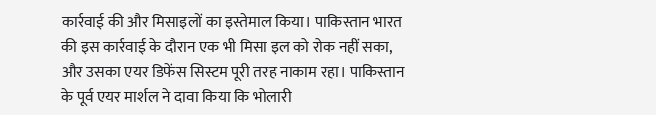कार्रवाई की और मिसाइलों का इस्तेमाल किया। पाकिस्तान भारत की इस कार्रवाई के दौरान एक भी मिसा इल को रोक नहीं सका, और उसका एयर डिफेंस सिस्टम पूरी तरह नाकाम रहा। पाकिस्तान के पूर्व एयर मार्शल ने दावा किया कि भोलारी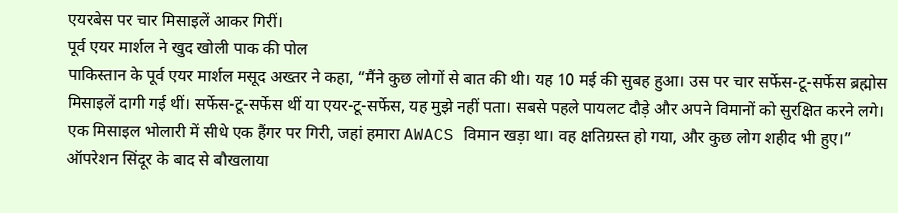एयरबेस पर चार मिसाइलें आकर गिरीं।
पूर्व एयर मार्शल ने खुद खोली पाक की पोल
पाकिस्तान के पूर्व एयर मार्शल मसूद अख्तर ने कहा, “मैंने कुछ लोगों से बात की थी। यह 10 मई की सुबह हुआ। उस पर चार सर्फेस-टू-सर्फेस ब्रह्मोस मिसाइलें दागी गई थीं। सर्फेस-टू-सर्फेस थीं या एयर-टू-सर्फेस, यह मुझे नहीं पता। सबसे पहले पायलट दौड़े और अपने विमानों को सुरक्षित करने लगे। एक मिसाइल भोलारी में सीधे एक हैंगर पर गिरी, जहां हमारा AWACS विमान खड़ा था। वह क्षतिग्रस्त हो गया, और कुछ लोग शहीद भी हुए।”
ऑपरेशन सिंदूर के बाद से बौखलाया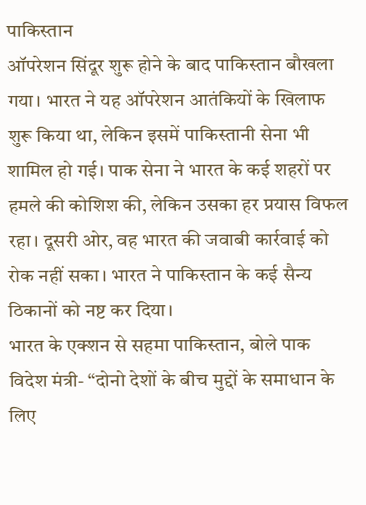पाकिस्तान
ऑपरेशन सिंदूर शुरू होने के बाद पाकिस्तान बौखला गया। भारत ने यह ऑपरेशन आतंकियों के खिलाफ शुरू किया था, लेकिन इसमें पाकिस्तानी सेना भी शामिल हो गई। पाक सेना ने भारत के कई शहरों पर हमले की कोशिश की, लेकिन उसका हर प्रयास विफल रहा। दूसरी ओर, वह भारत की जवाबी कार्रवाई को रोक नहीं सका। भारत ने पाकिस्तान के कई सैन्य ठिकानों को नष्ट कर दिया।
भारत के एक्शन से सहमा पाकिस्तान, बोले पाक विदेश मंत्री- “दोनो देशों के बीच मुद्दों के समाधान के लिए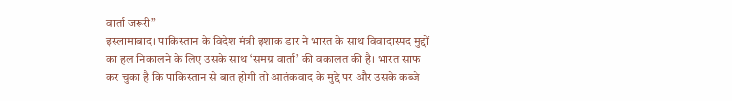वार्ता जरूरी”
इस्लामाबाद। पाकिस्तान के विदेश मंत्री इशाक डार ने भारत के साथ विवादास्पद मुद्दों का हल निकालने के लिए उसके साथ ‘समग्र वार्ता’ की वकालत की है। भारत साफ कर चुका है कि पाकिस्तान से बात होगी तो आतंकवाद के मुद्दे पर और उसके कब्जे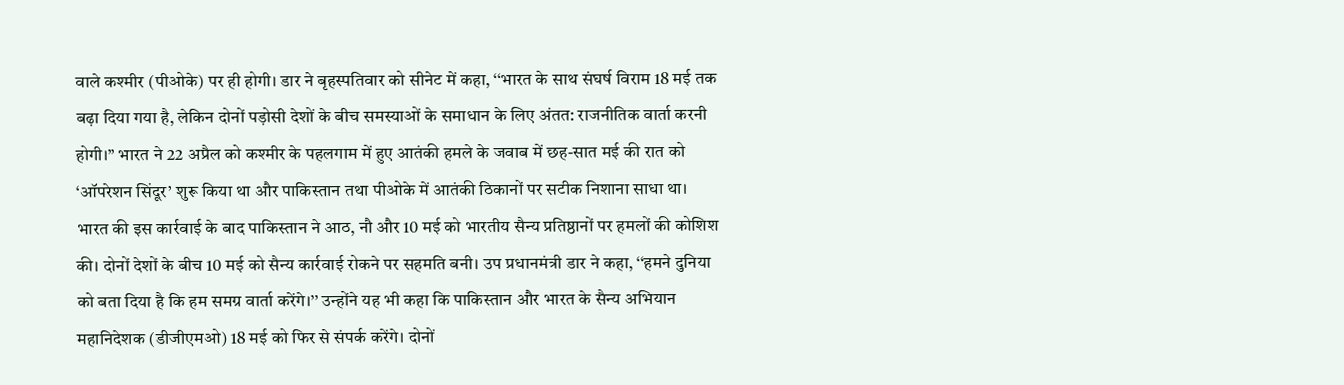वाले कश्मीर (पीओके) पर ही होगी। डार ने बृहस्पतिवार को सीनेट में कहा, ‘‘भारत के साथ संघर्ष विराम 18 मई तक बढ़ा दिया गया है, लेकिन दोनों पड़ोसी देशों के बीच समस्याओं के समाधान के लिए अंतत: राजनीतिक वार्ता करनी होगी।’’ भारत ने 22 अप्रैल को कश्मीर के पहलगाम में हुए आतंकी हमले के जवाब में छह-सात मई की रात को ‘ऑपरेशन सिंदूर’ शुरू किया था और पाकिस्तान तथा पीओके में आतंकी ठिकानों पर सटीक निशाना साधा था। भारत की इस कार्रवाई के बाद पाकिस्तान ने आठ, नौ और 10 मई को भारतीय सैन्य प्रतिष्ठानों पर हमलों की कोशिश की। दोनों देशों के बीच 10 मई को सैन्य कार्रवाई रोकने पर सहमति बनी। उप प्रधानमंत्री डार ने कहा, ‘‘हमने दुनिया को बता दिया है कि हम समग्र वार्ता करेंगे।’’ उन्होंने यह भी कहा कि पाकिस्तान और भारत के सैन्य अभियान महानिदेशक (डीजीएमओ) 18 मई को फिर से संपर्क करेंगे। दोनों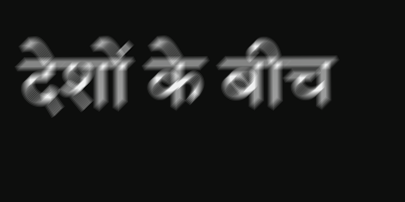देशों के बीच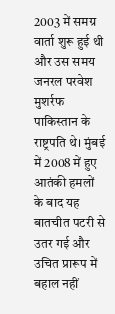2003 में समग्र वार्ता शुरू हुई थी और उस समय जनरल परवेश मुशर्रफ पाकिस्तान के राष्ट्रपति थे। मुंबई में 2008 में हुए आतंकी हमलों के बाद यह बातचीत पटरी से उतर गई और उचित प्रारूप में बहाल नहीं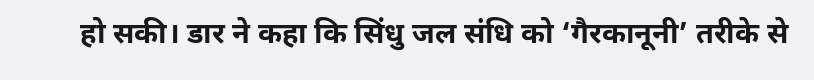हो सकी। डार ने कहा कि सिंधु जल संधि को ‘गैरकानूनी’ तरीके से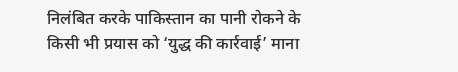निलंबित करके पाकिस्तान का पानी रोकने के किसी भी प्रयास को ‘युद्ध की कार्रवाई’ माना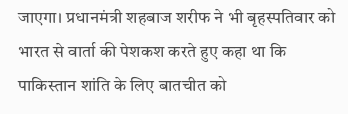जाएगा। प्रधानमंत्री शहबाज शरीफ ने भी बृहस्पतिवार को भारत से वार्ता की पेशकश करते हुए कहा था कि पाकिस्तान शांति के लिए बातचीत को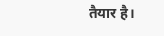तैयार है।